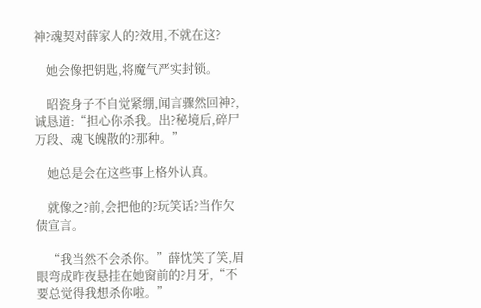神?魂契对薛家人的?效用,不就在这?

    她会像把钥匙,将魔气严实封锁。

    昭瓷身子不自觉紧绷,闻言骤然回神?,诚恳道:“担心你杀我。出?秘境后,碎尸万段、魂飞魄散的?那种。”

    她总是会在这些事上格外认真。

    就像之?前,会把他的?玩笑话?当作欠债宣言。

    “我当然不会杀你。”薛忱笑了笑,眉眼弯成昨夜悬挂在她窗前的?月牙,“不要总觉得我想杀你啦。”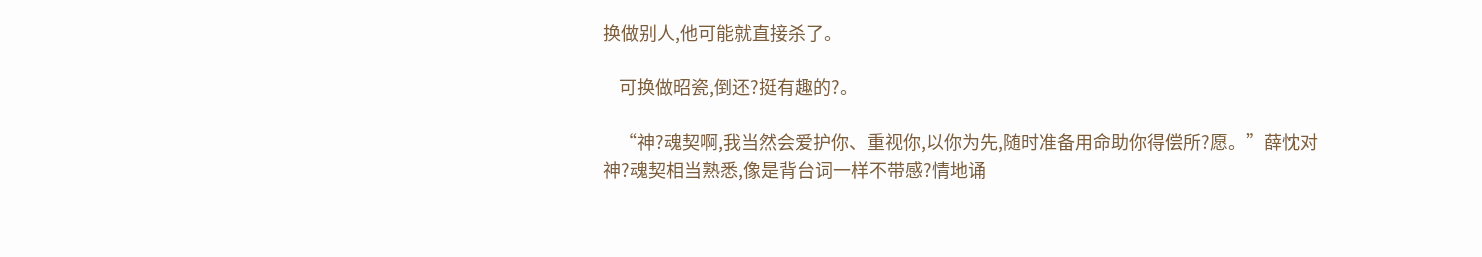换做别人,他可能就直接杀了。

    可换做昭瓷,倒还?挺有趣的?。

    “神?魂契啊,我当然会爱护你、重视你,以你为先,随时准备用命助你得偿所?愿。”薛忱对神?魂契相当熟悉,像是背台词一样不带感?情地诵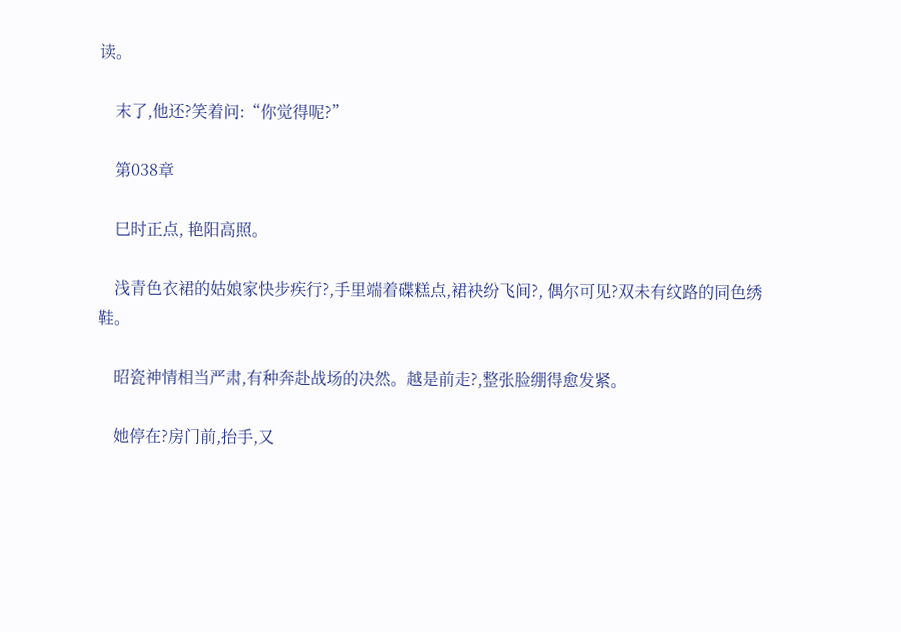读。

    末了,他还?笑着问:“你觉得呢?”

    第038章

    巳时正点, 艳阳高照。

    浅青色衣裙的姑娘家快步疾行?,手里端着碟糕点,裙袂纷飞间?, 偶尔可见?双未有纹路的同色绣鞋。

    昭瓷神情相当严肃,有种奔赴战场的决然。越是前走?,整张脸绷得愈发紧。

    她停在?房门前,抬手,又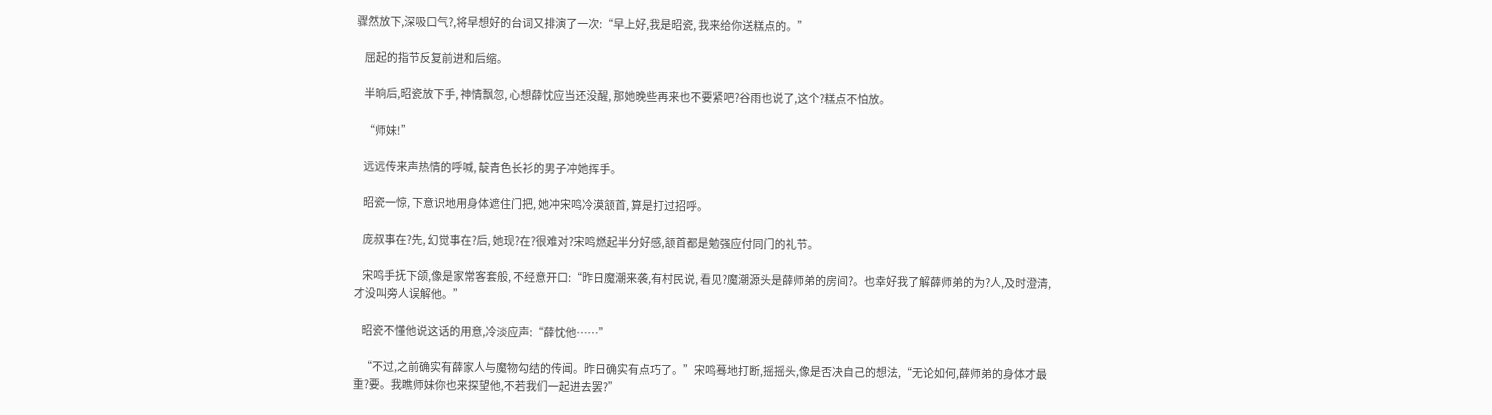骤然放下,深吸口气?,将早想好的台词又排演了一次:“早上好,我是昭瓷, 我来给你送糕点的。”

    屈起的指节反复前进和后缩。

    半晌后,昭瓷放下手, 神情飘忽, 心想薛忱应当还没醒, 那她晚些再来也不要紧吧?谷雨也说了,这个?糕点不怕放。

    “师妹!”

    远远传来声热情的呼喊, 靛青色长衫的男子冲她挥手。

    昭瓷一惊, 下意识地用身体遮住门把, 她冲宋鸣冷漠颔首, 算是打过招呼。

    庞叔事在?先, 幻觉事在?后, 她现?在?很难对?宋鸣燃起半分好感,颔首都是勉强应付同门的礼节。

    宋鸣手抚下颌,像是家常客套般, 不经意开口:“昨日魔潮来袭,有村民说, 看见?魔潮源头是薛师弟的房间?。也幸好我了解薛师弟的为?人,及时澄清,才没叫旁人误解他。”

    昭瓷不懂他说这话的用意,冷淡应声:“薛忱他……”

    “不过,之前确实有薛家人与魔物勾结的传闻。昨日确实有点巧了。”宋鸣蓦地打断,摇摇头,像是否决自己的想法,“无论如何,薛师弟的身体才最重?要。我瞧师妹你也来探望他,不若我们一起进去罢?”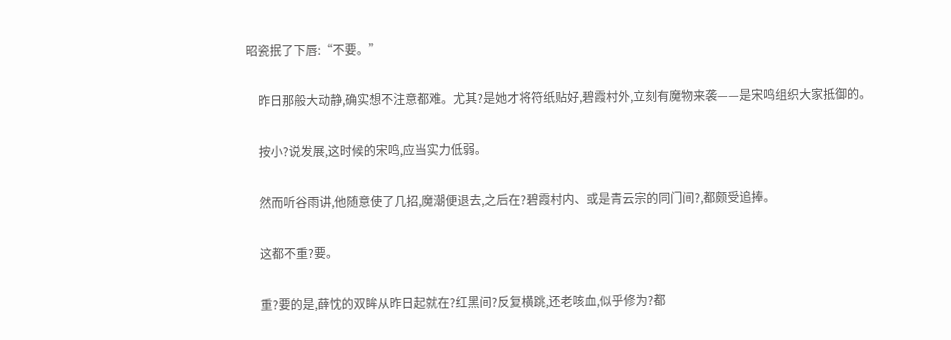昭瓷抿了下唇:“不要。”

    昨日那般大动静,确实想不注意都难。尤其?是她才将符纸贴好,碧霞村外,立刻有魔物来袭——是宋鸣组织大家抵御的。

    按小?说发展,这时候的宋鸣,应当实力低弱。

    然而听谷雨讲,他随意使了几招,魔潮便退去,之后在?碧霞村内、或是青云宗的同门间?,都颇受追捧。

    这都不重?要。

    重?要的是,薛忱的双眸从昨日起就在?红黑间?反复横跳,还老咳血,似乎修为?都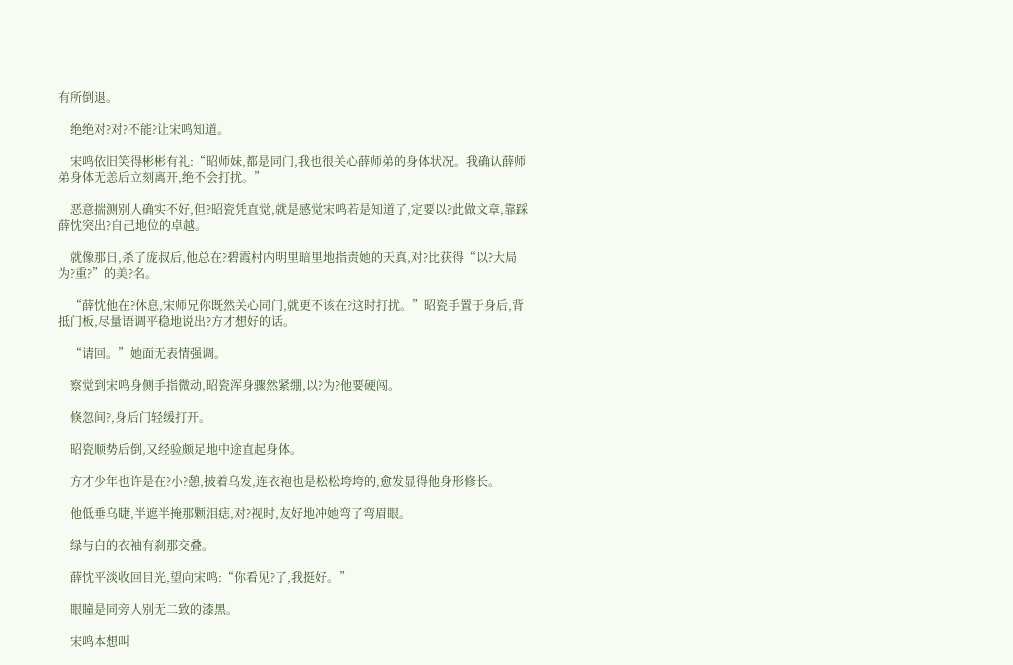有所倒退。

    绝绝对?对?不能?让宋鸣知道。

    宋鸣依旧笑得彬彬有礼:“昭师妹,都是同门,我也很关心薛师弟的身体状况。我确认薛师弟身体无恙后立刻离开,绝不会打扰。”

    恶意揣测别人确实不好,但?昭瓷凭直觉,就是感觉宋鸣若是知道了,定要以?此做文章,靠踩薛忱突出?自己地位的卓越。

    就像那日,杀了庞叔后,他总在?碧霞村内明里暗里地指责她的天真,对?比获得“以?大局为?重?”的美?名。

    “薛忱他在?休息,宋师兄你既然关心同门,就更不该在?这时打扰。”昭瓷手置于身后,背抵门板,尽量语调平稳地说出?方才想好的话。

    “请回。”她面无表情强调。

    察觉到宋鸣身侧手指微动,昭瓷浑身骤然紧绷,以?为?他要硬闯。

    倏忽间?,身后门轻缓打开。

    昭瓷顺势后倒,又经验颇足地中途直起身体。

    方才少年也许是在?小?憩,披着乌发,连衣袍也是松松垮垮的,愈发显得他身形修长。

    他低垂乌睫,半遮半掩那颗泪痣,对?视时,友好地冲她弯了弯眉眼。

    绿与白的衣袖有刹那交叠。

    薛忱平淡收回目光,望向宋鸣:“你看见?了,我挺好。”

    眼瞳是同旁人别无二致的漆黑。

    宋鸣本想叫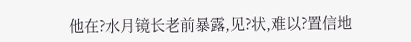他在?水月镜长老前暴露,见?状,难以?置信地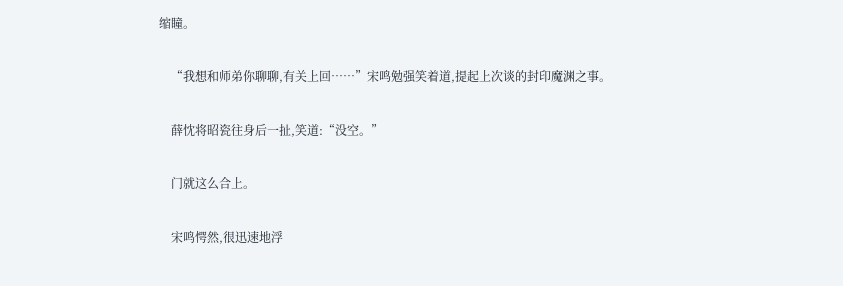缩瞳。

    “我想和师弟你聊聊,有关上回……”宋鸣勉强笑着道,提起上次谈的封印魔渊之事。

    薛忱将昭瓷往身后一扯,笑道:“没空。”

    门就这么合上。

    宋鸣愕然,很迅速地浮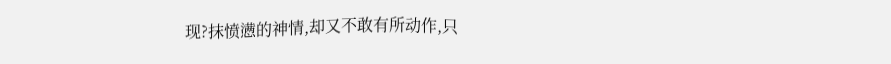现?抹愤懑的神情,却又不敢有所动作,只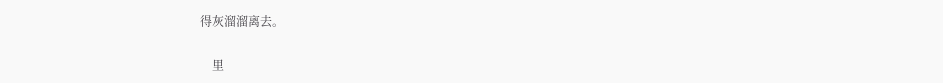得灰溜溜离去。

    里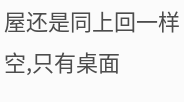屋还是同上回一样空,只有桌面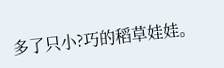多了只小?巧的稻草娃娃。